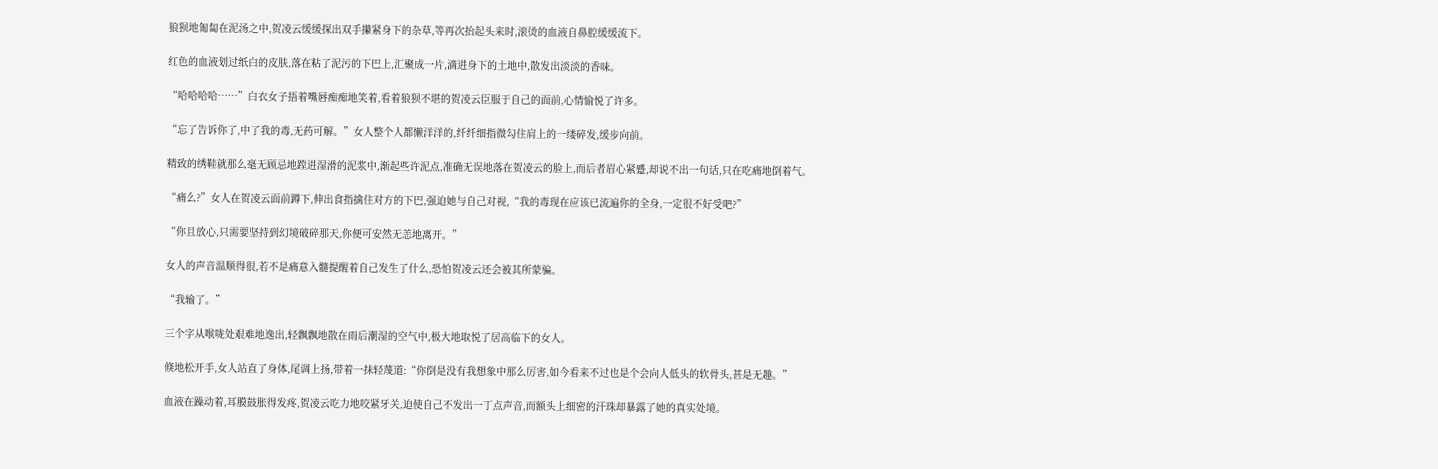狼狈地匍匐在泥汤之中,贺凌云缓缓探出双手攥紧身下的杂草,等再次抬起头来时,滚烫的血液自鼻腔缓缓流下。

红色的血液划过纸白的皮肤,落在粘了泥污的下巴上,汇聚成一片,滴进身下的土地中,散发出淡淡的香味。

“哈哈哈哈……”白衣女子捂着嘴唇痴痴地笑着,看着狼狈不堪的贺凌云臣服于自己的面前,心情愉悦了许多。

“忘了告诉你了,中了我的毒,无药可解。”女人整个人都懒洋洋的,纤纤细指微勾住肩上的一缕碎发,缓步向前。

精致的绣鞋就那么毫无顾忌地蹚进湿滑的泥浆中,渐起些许泥点,准确无误地落在贺凌云的脸上,而后者眉心紧蹙,却说不出一句话,只在吃痛地倒着气。

“痛么?”女人在贺凌云面前蹲下,伸出食指擒住对方的下巴,强迫她与自己对视,“我的毒现在应该已流遍你的全身,一定很不好受吧?”

“你且放心,只需要坚持到幻境破碎那天,你便可安然无恙地离开。”

女人的声音温顺得很,若不是痛意入髓提醒着自己发生了什么,恐怕贺凌云还会被其所蒙骗。

“我输了。”

三个字从喉咙处艰难地逸出,轻飘飘地散在雨后潮湿的空气中,极大地取悦了居高临下的女人。

倏地松开手,女人站直了身体,尾调上扬,带着一抹轻蔑道:“你倒是没有我想象中那么厉害,如今看来不过也是个会向人低头的软骨头,甚是无趣。”

血液在躁动着,耳膜鼓胀得发疼,贺凌云吃力地咬紧牙关,迫使自己不发出一丁点声音,而额头上细密的汗珠却暴露了她的真实处境。